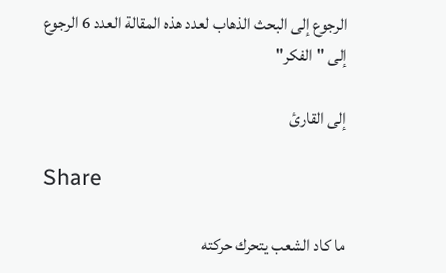الرجوع إلى البحث الذهاب لعدد هذه المقالة العدد 6 الرجوع إلى "الفكر"

إلى القارئ

Share

ما كاد الشعب يتحرك حركته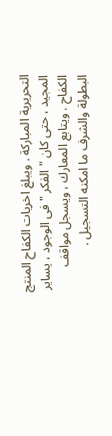التحريرية المباركة . ويبلغ اخريات الكفاح المنتج المجيد ، حتى كان " الفكر " فى الوجود ، يساير الكفاح . ويتابع المعارك ، ويسجل مواقف البطولة والشرف ما امكنه التسجيل .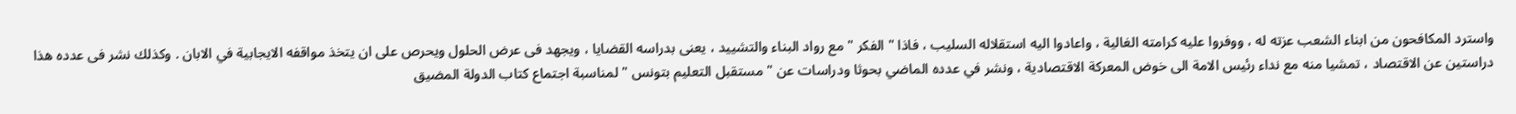واسترد المكافحون من ابناء الشعب عزته له ، ووفروا عليه كرامته الغالية ، واعادوا اليه استقلاله السليب ، فاذا " الفكر " مع رواد البناء والتشييد ، يعنى بدراسه القضايا ، ويجهد فى عرض الحلول ويحرص على ان يتخذ مواقفه الايجابية في الابان . وكذلك نشر فى عدده هذا دراستين عن الاقتصاد ، تمشيا منه مع نداء رئيس الامة الى خوض المعركة الاقتصادية ، ونشر في عدده الماضي بحوثا ودراسات عن " مستقبل التعليم بتونس " لمناسبة اجتماع كتاب الدولة المضيق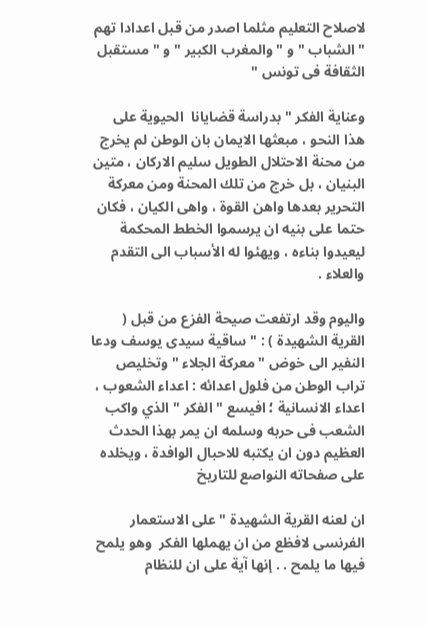لاصلاح التعليم مثلما اصدر من قبل اعدادا تهم " الشباب " و " والمغرب الكبير " و " مستقبل الثقافة فى تونس "

وعناية الفكر " بدراسة قضايانا  الحيوية على هذا النحو ، مبعثها الايمان بان الوطن لم يخرج من محنة الاحتلال الطويل سليم الاركان ، متين البنيان ، بل خرج من تلك المحنة ومن معركة التحرير بعدها واهن القوة ، واهى الكيان ، فكان حتما على بنيه ان يرسموا الخطط المحكمة ليعيدوا بناءه ، ويهئوا له الأسباب الى التقدم والعلاء .

واليوم وقد ارتفعت صيحة الفزع من قبل ( القرية الشهيدة ) : " ساقية سيدى يوسف ودعا النفير الى خوض " معركة الجلاء " وتخليص تراب الوطن من فلول اعدائه : اعداء الشعوب ، اعداء الانسانية ؛ افيسع " الفكر " الذي واكب الشعب فى حربه وسلمه ان يمر بهذا الحدث العظيم دون ان يكتبه للاحبال الوافدة ، ويخلده على صفحاته النواصع للتاريخ

ان لعنه القرية الشهيدة " على الاستعمار الفرنسى لافظع من ان يهملها الفكر  وهو يلمح فيها ما يلمح . . إنها آية على ان للنظام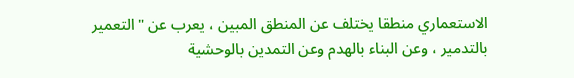الاستعماري منطقا يختلف عن المنطق المبين ، يعرب عن " التعمير بالتدمير ، وعن البناء بالهدم وعن التمدين بالوحشية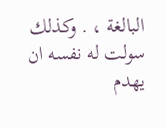البالغة ، . وكذلك سولت له نفسه ان يهدم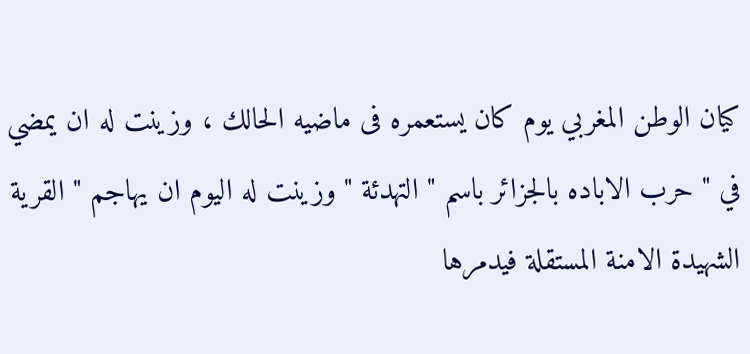كيان الوطن المغربي يوم كان يستعمره فى ماضيه الحالك ، وزينت له ان يمضي في " حرب الاباده بالجزائر باسم " التهدئة " وزينت له اليوم ان يهاجم " القرية الشهيدة الامنة المستقلة فيدمرها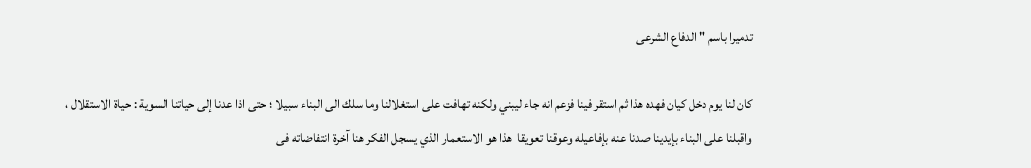تدميرا باسم " الدفاع الشرعى

كان لنا يوم دخل كيان فهده هذا ثم استقر فينا فزعم انه جاء ليبني ولكنه تهافت على استغلالنا وما سلك الى البناء سبيلا ؛ حتى اذا عدنا إلى حياتنا السوية : حياة الاستقلال ، واقبلنا على البناء بإيدينا صدنا عنه بإفاعيله وعوقنا تعويقا  هذا هو الاستعمار الذي يسجل الفكر هنا آخرة انتفاضاته فى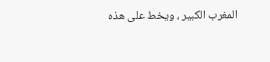المغرب الكبير ، ويخط على هذه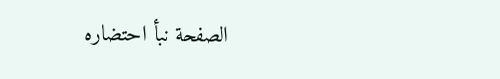الصفحة نبأ احتضاره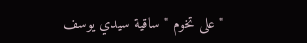" على تخوم " ساقية سيدي يوسف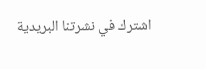اشترك في نشرتنا البريدية